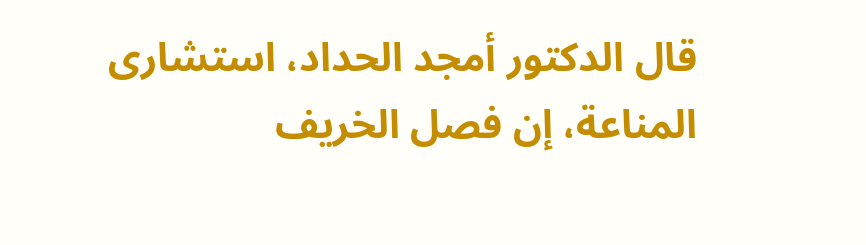قال الدكتور أمجد الحداد، استشارى المناعة، إن فصل الخريف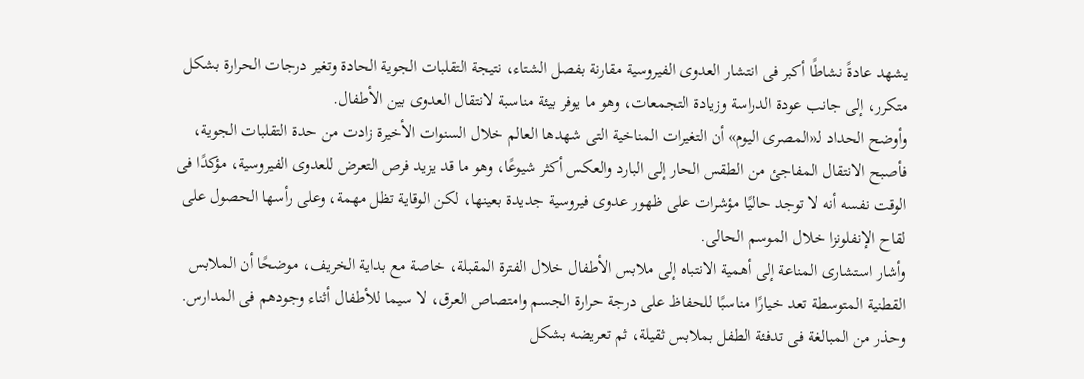يشهد عادةً نشاطًا أكبر فى انتشار العدوى الفيروسية مقارنة بفصل الشتاء، نتيجة التقلبات الجوية الحادة وتغير درجات الحرارة بشكل متكرر، إلى جانب عودة الدراسة وزيادة التجمعات، وهو ما يوفر بيئة مناسبة لانتقال العدوى بين الأطفال.
وأوضح الحداد لـ«المصرى اليوم» أن التغيرات المناخية التى شهدها العالم خلال السنوات الأخيرة زادت من حدة التقلبات الجوية، فأصبح الانتقال المفاجئ من الطقس الحار إلى البارد والعكس أكثر شيوعًا، وهو ما قد يزيد فرص التعرض للعدوى الفيروسية، مؤكدًا فى الوقت نفسه أنه لا توجد حاليًا مؤشرات على ظهور عدوى فيروسية جديدة بعينها، لكن الوقاية تظل مهمة، وعلى رأسها الحصول على لقاح الإنفلونزا خلال الموسم الحالى.
وأشار استشارى المناعة إلى أهمية الانتباه إلى ملابس الأطفال خلال الفترة المقبلة، خاصة مع بداية الخريف، موضحًا أن الملابس القطنية المتوسطة تعد خيارًا مناسبًا للحفاظ على درجة حرارة الجسم وامتصاص العرق، لا سيما للأطفال أثناء وجودهم فى المدارس. وحذر من المبالغة فى تدفئة الطفل بملابس ثقيلة، ثم تعريضه بشكل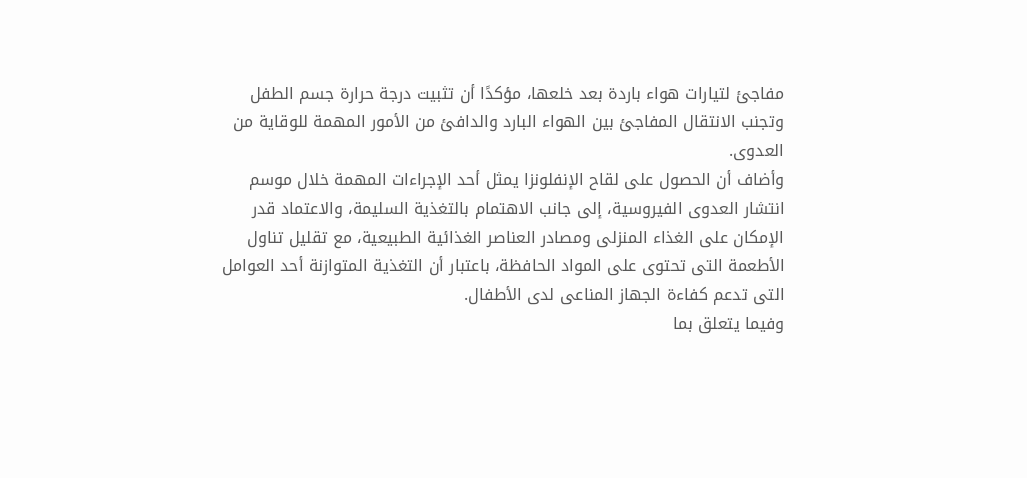مفاجئ لتيارات هواء باردة بعد خلعها، مؤكدًا أن تثبيت درجة حرارة جسم الطفل وتجنب الانتقال المفاجئ بين الهواء البارد والدافئ من الأمور المهمة للوقاية من العدوى.
وأضاف أن الحصول على لقاح الإنفلونزا يمثل أحد الإجراءات المهمة خلال موسم انتشار العدوى الفيروسية، إلى جانب الاهتمام بالتغذية السليمة، والاعتماد قدر الإمكان على الغذاء المنزلى ومصادر العناصر الغذائية الطبيعية، مع تقليل تناول الأطعمة التى تحتوى على المواد الحافظة، باعتبار أن التغذية المتوازنة أحد العوامل التى تدعم كفاءة الجهاز المناعى لدى الأطفال.
وفيما يتعلق بما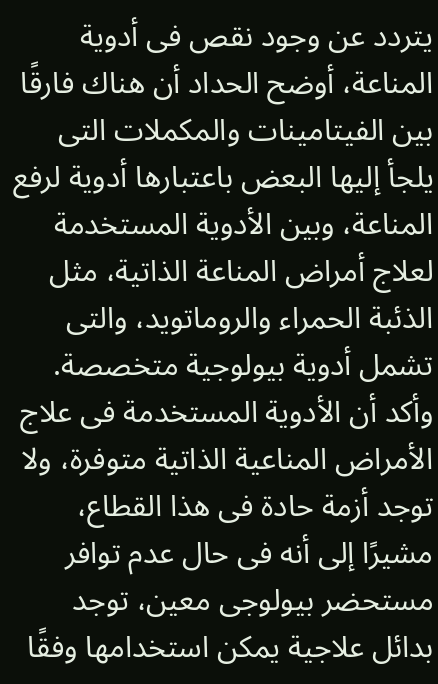يتردد عن وجود نقص فى أدوية المناعة، أوضح الحداد أن هناك فارقًا بين الفيتامينات والمكملات التى يلجأ إليها البعض باعتبارها أدوية لرفع المناعة، وبين الأدوية المستخدمة لعلاج أمراض المناعة الذاتية، مثل الذئبة الحمراء والروماتويد، والتى تشمل أدوية بيولوجية متخصصة.
وأكد أن الأدوية المستخدمة فى علاج الأمراض المناعية الذاتية متوفرة، ولا توجد أزمة حادة فى هذا القطاع، مشيرًا إلى أنه فى حال عدم توافر مستحضر بيولوجى معين، توجد بدائل علاجية يمكن استخدامها وفقًا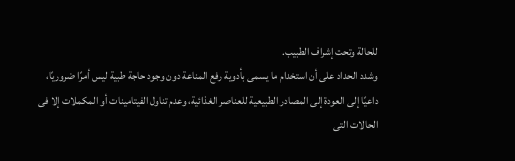للحالة وتحت إشراف الطبيب.
وشدد الحداد على أن استخدام ما يسمى بأدوية رفع المناعة دون وجود حاجة طبية ليس أمرًا ضروريًا، داعيًا إلى العودة إلى المصادر الطبيعية للعناصر الغذائية، وعدم تناول الفيتامينات أو المكملات إلا فى الحالات التى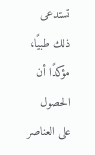تستدعى ذلك طبيًا، مؤكدًا أن الحصول على العناصر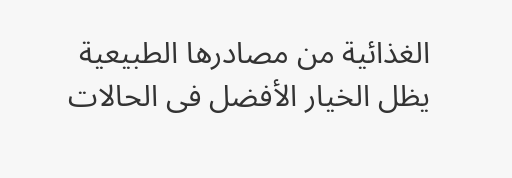الغذائية من مصادرها الطبيعية يظل الخيار الأفضل فى الحالات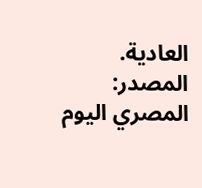العادية.
المصدر:
المصري اليوم